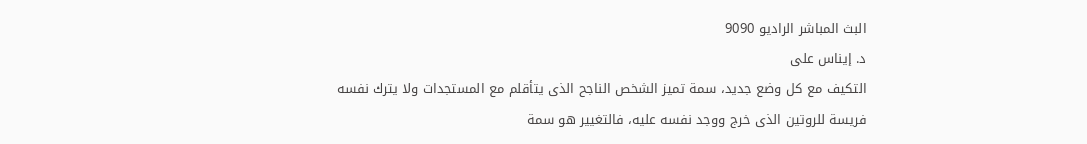البث المباشر الراديو 9090
د. إيناس على
التكيف مع كل وضع جديد، سمة تميز الشخص الناجح الذى يتأقلم مع المستجدات ولا يترك نفسه فريسة للروتين الذى خرج ووجد نفسه عليه، فالتغيير هو سمة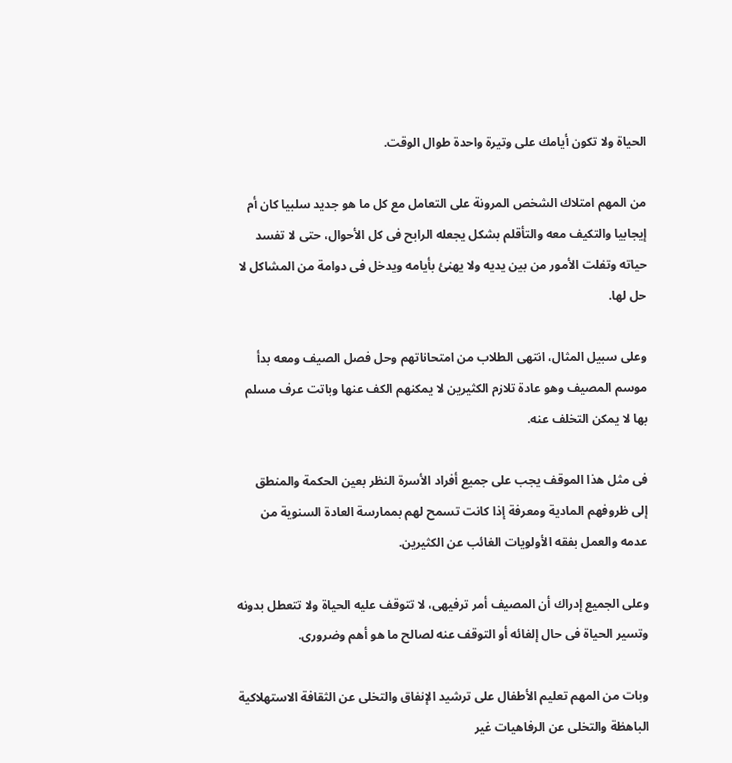الحياة ولا تكون أيامك على وتيرة واحدة طوال الوقت.

من المهم امتلاك الشخص المرونة على التعامل مع كل ما هو جديد سلبيا كان أم إيجابيا والتكيف معه والتأقلم بشكل يجعله الرابح فى كل الأحوال، حتى لا تفسد حياته وتفلت الأمور من بين يديه ولا يهنئ بأيامه ويدخل فى دوامة من المشاكل لا حل لها.

وعلى سبيل المثال، انتهى الطلاب من امتحاناتهم وحل فصل الصيف ومعه بدأ موسم المصيف وهو عادة تلازم الكثيرين لا يمكنهم الكف عنها وباتت عرف مسلم بها لا يمكن التخلف عنه.

فى مثل هذا الموقف يجب على جميع أفراد الأسرة النظر بعين الحكمة والمنطق إلى ظروفهم المادية ومعرفة إذا كانت تسمح لهم بممارسة العادة السنوية من عدمه والعمل بفقه الأولويات الغائب عن الكثيرين.

وعلى الجميع إدراك أن المصيف أمر ترفيهى، لا تتوقف عليه الحياة ولا تتعطل بدونه وتسير الحياة فى حال إلغائه أو التوقف عنه لصالح ما هو أهم وضرورى.

وبات من المهم تعليم الأطفال على ترشيد الإنفاق والتخلى عن الثقافة الاستهلاكية الباهظة والتخلى عن الرفاهيات غير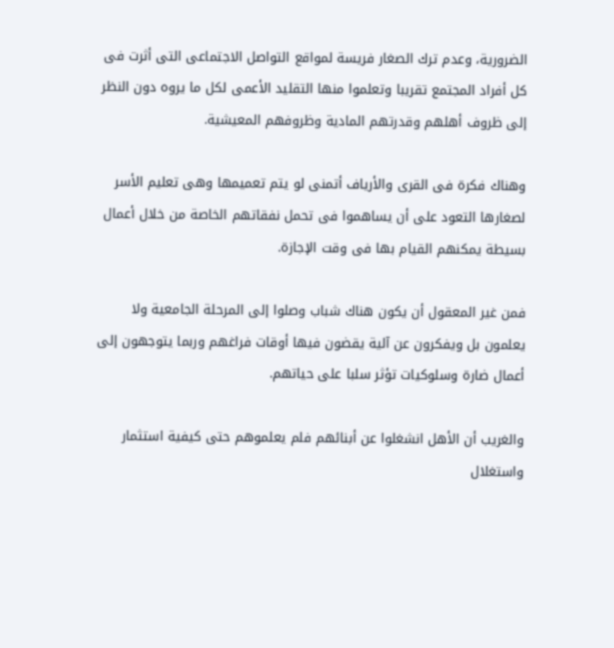الضرورية، وعدم ترك الصغار فريسة لمواقع التواصل الاجتماعى التى أثرت فى كل أفراد المجتمع تقريبا وتعلموا منها التقليد الأعمى لكل ما يروه دون النظر إلى ظروف أهلهم وقدرتهم المادية وظروفهم المعيشية.

وهناك فكرة فى القرى والأرياف أتمنى لو يتم تعميمها وهى تعليم الأسر لصغارها التعود على أن يساهموا فى تحمل نفقاتهم الخاصة من خلال أعمال بسيطة يمكنهم القيام بها فى وقت الإجازة.

فمن غير المعقول أن يكون هناك شباب وصلوا إلى المرحلة الجامعية ولا يعلمون بل ويفكرون عن آلية يقضون فيها أوقات فراغهم وربما يتوجهون إلى أعمال ضارة وسلوكيات تؤثر سلبا على حياتهم.

والغريب أن الأهل انشغلوا عن أبنائهم فلم يعلموهم حتى كيفية استثمار واستغلال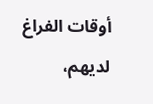أوقات الفراغ لديهم،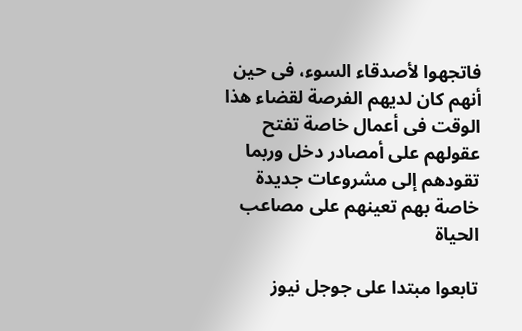فاتجهوا لأصدقاء السوء، فى حين أنهم كان لديهم الفرصة لقضاء هذا الوقت فى أعمال خاصة تفتح عقولهم على أمصادر دخل وربما تقودهم إلى مشروعات جديدة خاصة بهم تعينهم على مصاعب الحياة

تابعوا مبتدا على جوجل نيوز